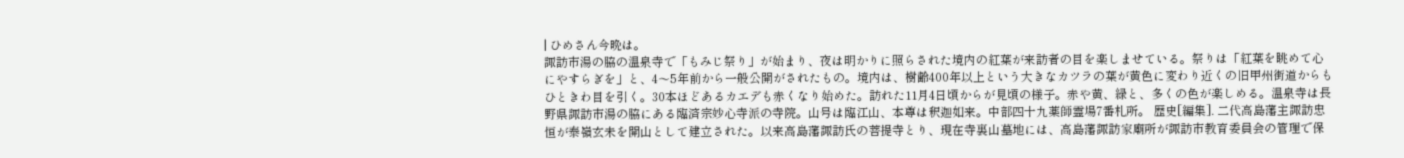| ひめさん今晩は。
諏訪市湯の脇の温泉寺で「もみじ祭り」が始まり、夜は明かりに照らされた境内の紅葉が来訪者の目を楽しませている。祭りは「紅葉を眺めて心にやすらぎを」と、4〜5年前から一般公開がされたもの。境内は、樹齢400年以上という大きなカツラの葉が黄色に変わり近くの旧甲州街道からもひときわ目を引く。30本ほどあるカエデも赤くなり始めた。訪れた11月4日頃からが見頃の様子。赤や黄、緑と、多くの色が楽しめる。温泉寺は長野県諏訪市湯の脇にある臨済宗妙心寺派の寺院。山号は臨江山、本尊は釈迦如来。中部四十九薬師霊場7番札所。 歴史[編集]. 二代高島藩主諏訪忠恒が泰嶺玄未を開山として建立された。以来高島藩諏訪氏の菩提寺とり、現在寺裏山墓地には、高島藩諏訪家廟所が諏訪市教育委員会の管理で保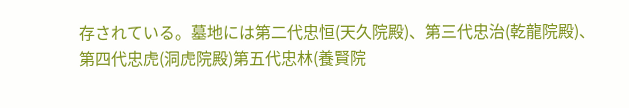存されている。墓地には第二代忠恒(天久院殿)、第三代忠治(乾龍院殿)、第四代忠虎(洞虎院殿)第五代忠林(養賢院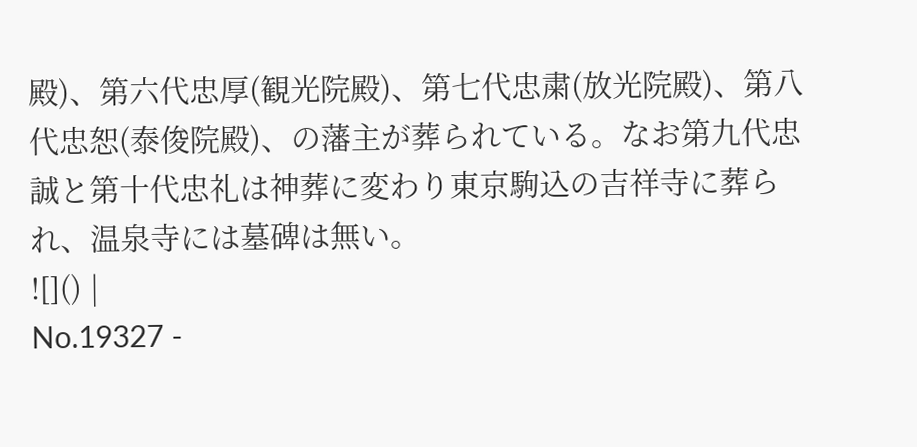殿)、第六代忠厚(観光院殿)、第七代忠粛(放光院殿)、第八代忠恕(泰俊院殿)、の藩主が葬られている。なお第九代忠誠と第十代忠礼は神葬に変わり東京駒込の吉祥寺に葬られ、温泉寺には墓碑は無い。
![]() |
No.19327 -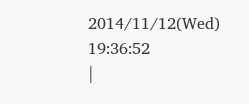2014/11/12(Wed) 19:36:52
|